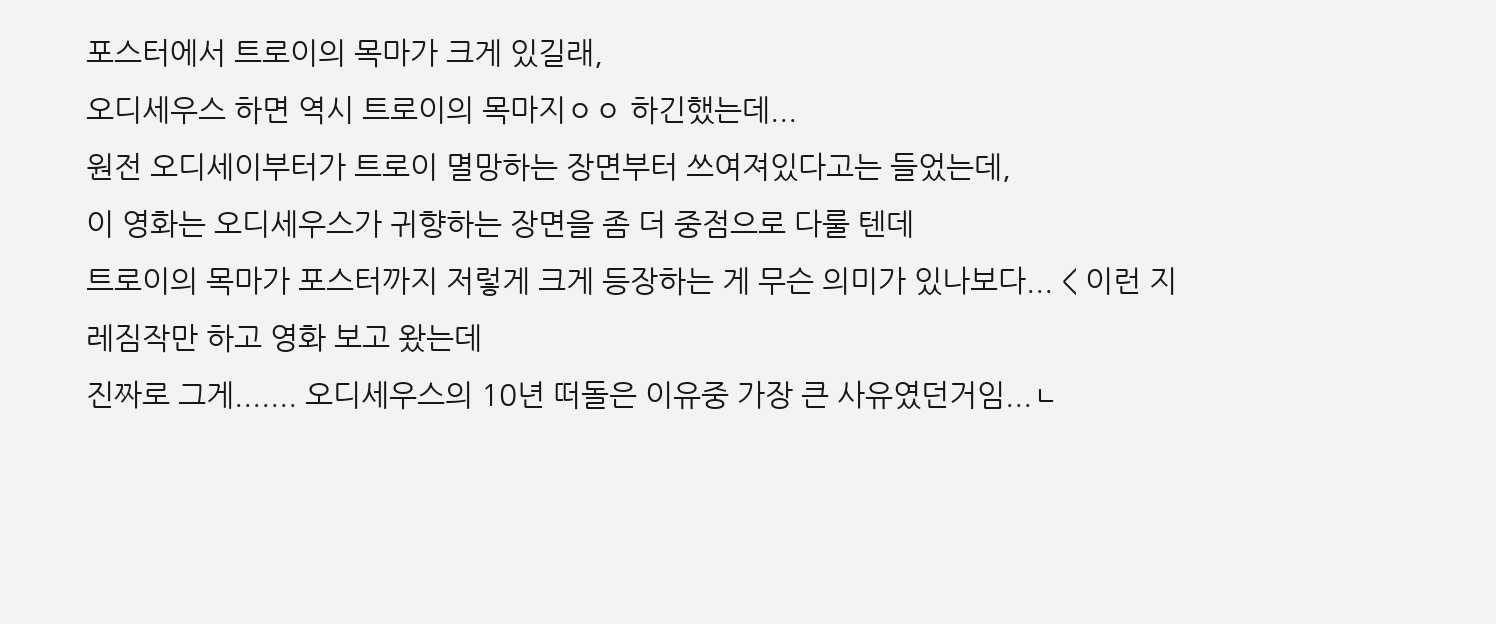포스터에서 트로이의 목마가 크게 있길래,
오디세우스 하면 역시 트로이의 목마지ㅇㅇ 하긴했는데...
원전 오디세이부터가 트로이 멸망하는 장면부터 쓰여져있다고는 들었는데,
이 영화는 오디세우스가 귀향하는 장면을 좀 더 중점으로 다룰 텐데
트로이의 목마가 포스터까지 저렇게 크게 등장하는 게 무슨 의미가 있나보다... < 이런 지레짐작만 하고 영화 보고 왔는데
진짜로 그게....... 오디세우스의 10년 떠돌은 이유중 가장 큰 사유였던거임...ㄴ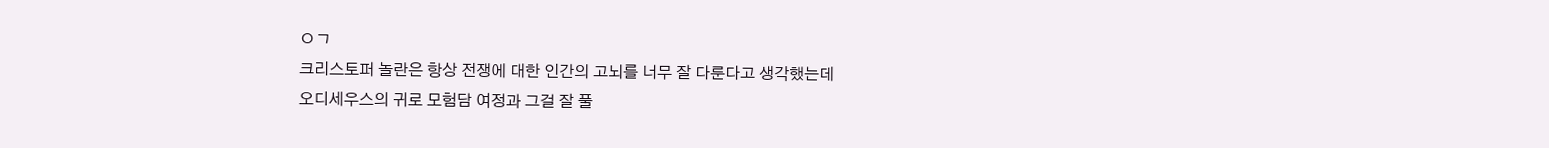ㅇㄱ
크리스토퍼 놀란은 항상 전쟁에 대한 인간의 고뇌를 너무 잘 다룬다고 생각했는데
오디세우스의 귀로 모험담 여정과 그걸 잘 풀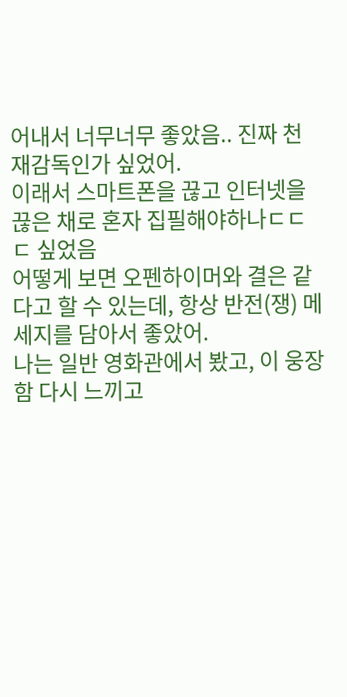어내서 너무너무 좋았음.. 진짜 천재감독인가 싶었어.
이래서 스마트폰을 끊고 인터넷을 끊은 채로 혼자 집필해야하나ㄷㄷㄷ 싶었음
어떻게 보면 오펜하이머와 결은 같다고 할 수 있는데, 항상 반전(쟁) 메세지를 담아서 좋았어.
나는 일반 영화관에서 봤고, 이 웅장함 다시 느끼고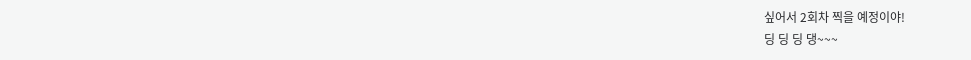싶어서 2회차 찍을 예정이야!
딩 딩 딩 댕~~~